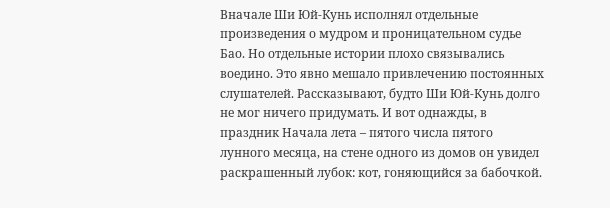Вначале Ши Юй-Кунь исполнял отдельные произведения о мудром и проницательном судье Бао. Но отдельные истории плохо связывались воедино. Это явно мешало привлечению постоянных слушателей. Рассказывают, будто Ши Юй-Кунь долго не мог ничего придумать. И вот однажды, в праздник Начала лета – пятого числа пятого лунного месяца, на стене одного из домов он увидел раскрашенный лубок: кот, гоняющийся за бабочкой.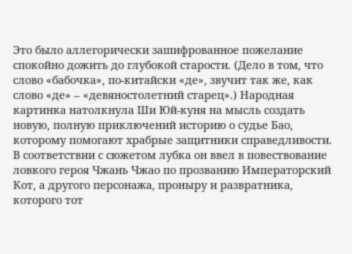Это было аллегорически зашифрованное пожелание спокойно дожить до глубокой старости. (Дело в том, что слово «бабочка», по-китайски «де», звучит так же, как слово «де» – «девяностолетний старец».) Народная картинка натолкнула Ши Юй-куня на мысль создать новую, полную приключений историю о судье Бао, которому помогают храбрые защитники справедливости. В соответствии с сюжетом лубка он ввел в повествование ловкого героя Чжань Чжао по прозванию Императорский Кот, а другого персонажа, проныру и развратника, которого тот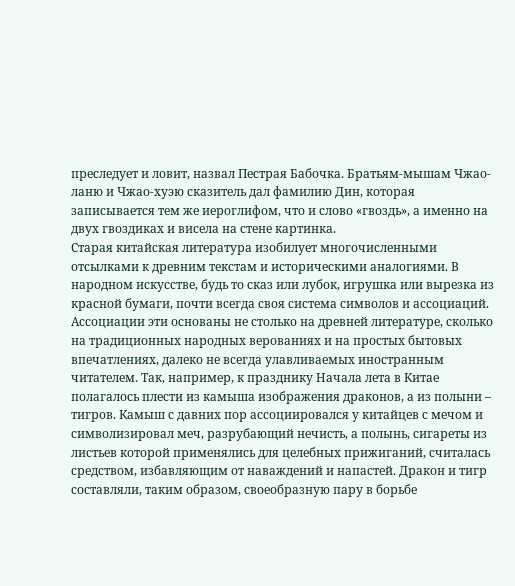преследует и ловит, назвал Пестрая Бабочка. Братьям-мышам Чжао-ланю и Чжао-хуэю сказитель дал фамилию Дин, которая записывается тем же иероглифом, что и слово «гвоздь», а именно на двух гвоздиках и висела на стене картинка.
Старая китайская литература изобилует многочисленными отсылками к древним текстам и историческими аналогиями. В народном искусстве, будь то сказ или лубок, игрушка или вырезка из красной бумаги, почти всегда своя система символов и ассоциаций. Ассоциации эти основаны не столько на древней литературе, сколько на традиционных народных верованиях и на простых бытовых впечатлениях, далеко не всегда улавливаемых иностранным читателем. Так, например, к празднику Начала лета в Китае полагалось плести из камыша изображения драконов, а из полыни – тигров. Камыш с давних пор ассоциировался у китайцев с мечом и символизировал меч, разрубающий нечисть, а полынь, сигареты из листьев которой применялись для целебных прижиганий, считалась средством, избавляющим от наваждений и напастей. Дракон и тигр составляли, таким образом, своеобразную пару в борьбе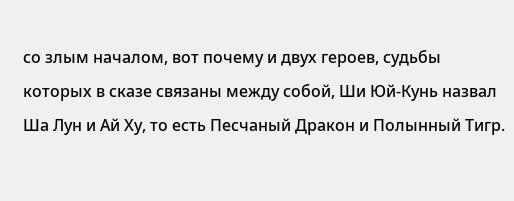со злым началом, вот почему и двух героев, судьбы которых в сказе связаны между собой, Ши Юй-Кунь назвал Ша Лун и Ай Ху, то есть Песчаный Дракон и Полынный Тигр.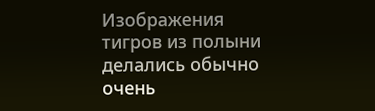Изображения тигров из полыни делались обычно очень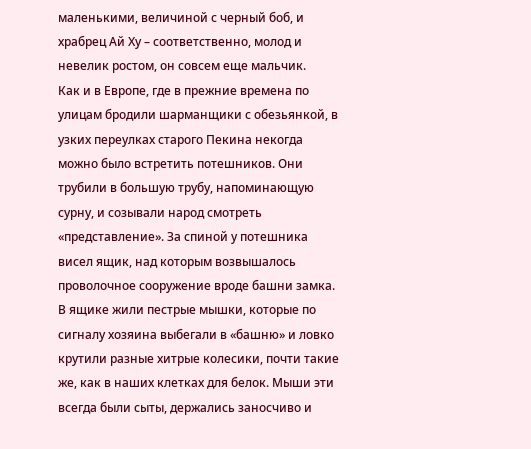маленькими, величиной с черный боб, и храбрец Ай Ху – соответственно, молод и невелик ростом, он совсем еще мальчик.
Как и в Европе, где в прежние времена по улицам бродили шарманщики с обезьянкой, в узких переулках старого Пекина некогда можно было встретить потешников. Они трубили в большую трубу, напоминающую сурну, и созывали народ смотреть «представление». За спиной у потешника висел ящик, над которым возвышалось проволочное сооружение вроде башни замка. В ящике жили пестрые мышки, которые по сигналу хозяина выбегали в «башню» и ловко крутили разные хитрые колесики, почти такие же, как в наших клетках для белок. Мыши эти всегда были сыты, держались заносчиво и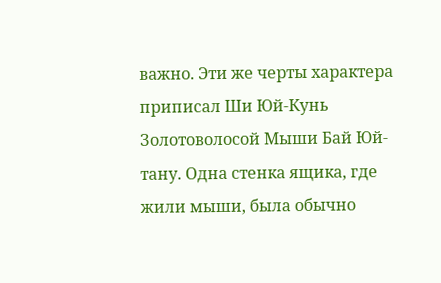важно. Эти же черты характера приписал Ши Юй-Кунь Золотоволосой Мыши Бай Юй-тану. Одна стенка ящика, где жили мыши, была обычно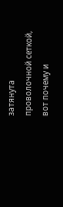затянута проволочной сеткой, вот почему и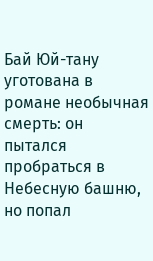Бай Юй-тану уготована в романе необычная смерть: он пытался пробраться в Небесную башню, но попал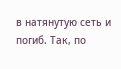в натянутую сеть и погиб. Так, по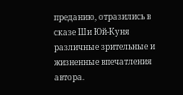преданию, отразились в сказе Ши Юй-Куня различные зрительные и жизненные впечатления автора.